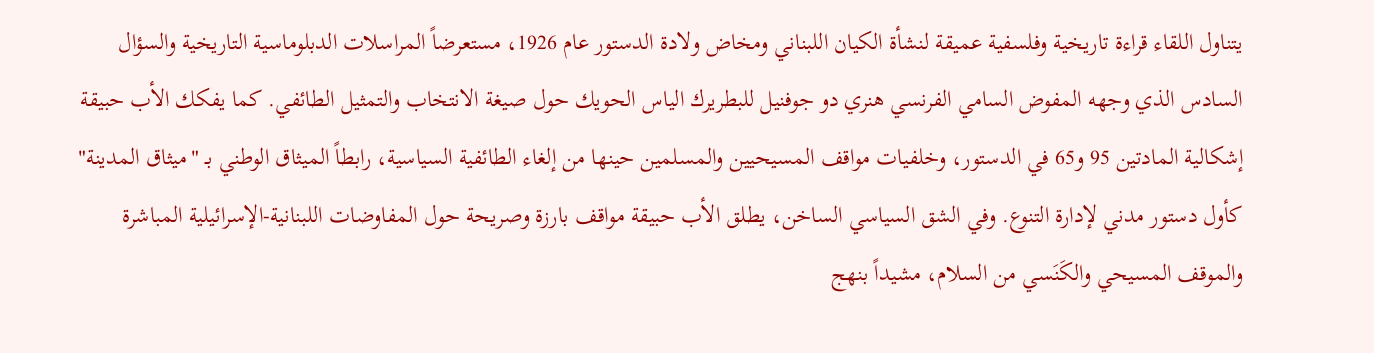يتناول اللقاء قراءة تاريخية وفلسفية عميقة لنشأة الكيان اللبناني ومخاض ولادة الدستور عام 1926، مستعرضاً المراسلات الدبلوماسية التاريخية والسؤال السادس الذي وجهه المفوض السامي الفرنسي هنري دو جوفنيل للبطريرك الياس الحويك حول صيغة الانتخاب والتمثيل الطائفي. كما يفكك الأب حبيقة إشكالية المادتين 95 و65 في الدستور، وخلفيات مواقف المسيحيين والمسلمين حينها من إلغاء الطائفية السياسية، رابطاً الميثاق الوطني بـ "ميثاق المدينة" كأول دستور مدني لإدارة التنوع. وفي الشق السياسي الساخن، يطلق الأب حبيقة مواقف بارزة وصريحة حول المفاوضات اللبنانية-الإسرائيلية المباشرة والموقف المسيحي والكَنَسي من السلام، مشيداً بنهج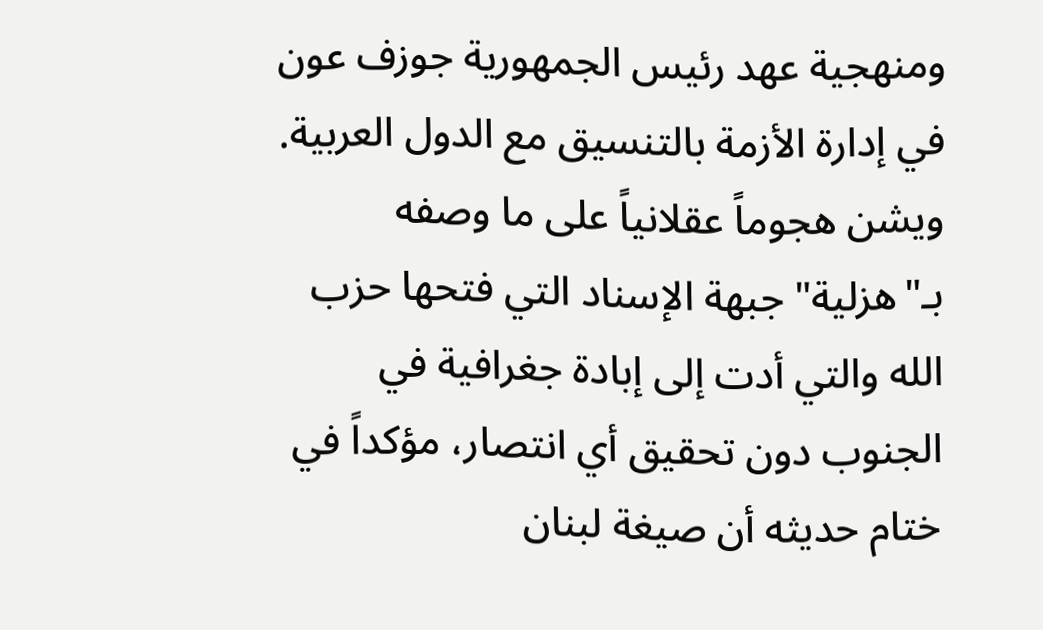ومنهجية عهد رئيس الجمهورية جوزف عون في إدارة الأزمة بالتنسيق مع الدول العربية. ويشن هجوماً عقلانياً على ما وصفه بـ"هزلية" جبهة الإسناد التي فتحها حزب الله والتي أدت إلى إبادة جغرافية في الجنوب دون تحقيق أي انتصار، مؤكداً في ختام حديثه أن صيغة لبنان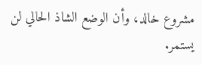مشروع خالد، وأن الوضع الشاذ الحالي لن يستمر.